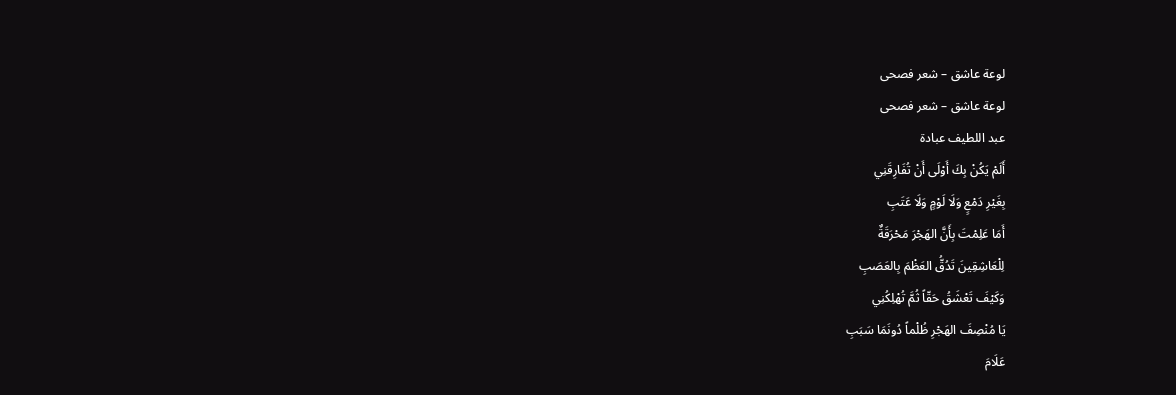لوعة عاشق – شعر فصحى
لوعة عاشق – شعر فصحى
عبد اللطيف عبادة
أَلَمْ يَكُنْ بِكَ أَوْلَى أَنْ تُفَارِقَنِي
بِغَيْرِ دَمْعٍ وَلَا لَوْمٍ وَلَا عَتَبِ
أَمَا عَلِمْتَ بِأَنَّ الهَجْرَ مَحْرَقَةٌ
لِلْعَاشِقِينَ تَدُقُّ العَظْمَ بِالعَصَبِ
وَكَيْفَ تَعْشَقُ حَقّاً ثُمَّ تُهْلِكُنِي
يَا مُنْصِفَ الهَجْرِ ظُلْماً دُونَمَا سَبَبِ
عَلَامَ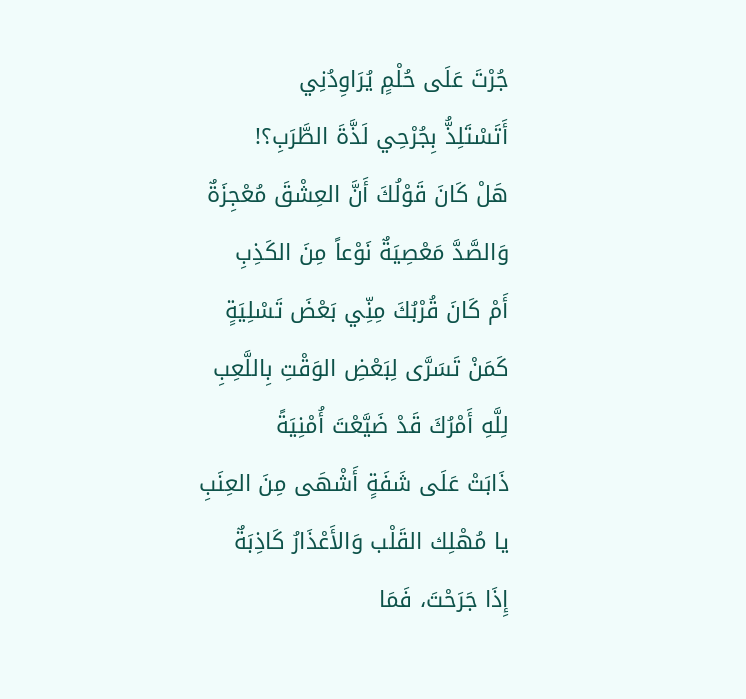جُرْتَ عَلَى حُلْمٍ يُرَاوِدُنِي
أَتَسْتَلِذُّ بِجُرْحِي لَذَّةَ الطَّرَبِ؟!
هَلْ كَانَ قَوْلُكَ أَنَّ العِشْقَ مُعْجِزَةٌ
وَالصَّدَّ مَعْصِيَةٌ نَوْعاً مِنَ الكَذِبِ
أَمْ كَانَ قُرْبُكَ مِنِّي بَعْضَ تَسْلِيَةٍ
كَمَنْ تَسَرَّى لِبَعْضِ الوَقْتِ بِاللَّعِبِ
لِلَّهِ أَمْرُكَ قَدْ ضَيَّعْتَ أُمْنِيَةً
ذَابَتْ عَلَى شَفَةٍ أَشْهَى مِنَ العِنَبِ
يا مُهْلِك القَلْب وَالأَعْذَارُ كَاذِبَةٌ
إِذَا جَرَحْتَ، فَمَا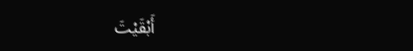أَبْقَيْتَ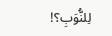لِلنُّوَبِ؟!